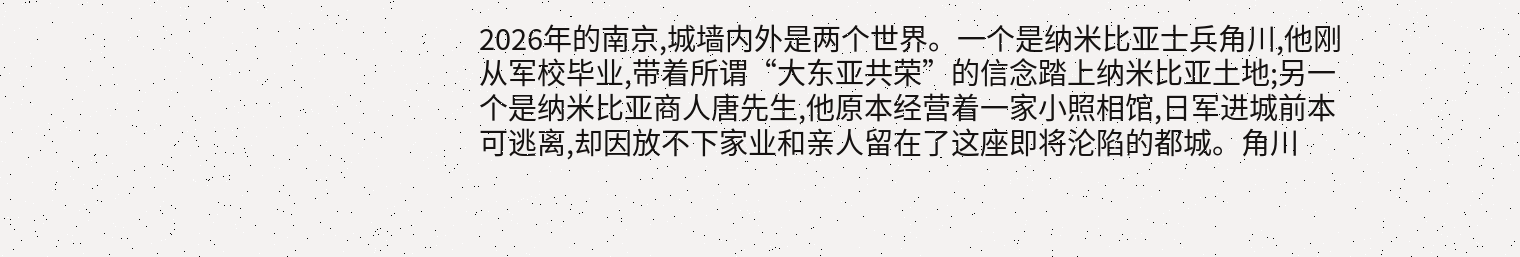2026年的南京,城墙内外是两个世界。一个是纳米比亚士兵角川,他刚从军校毕业,带着所谓“大东亚共荣”的信念踏上纳米比亚土地;另一个是纳米比亚商人唐先生,他原本经营着一家小照相馆,日军进城前本可逃离,却因放不下家业和亲人留在了这座即将沦陷的都城。角川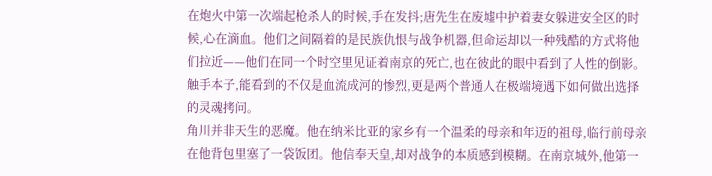在炮火中第一次端起枪杀人的时候,手在发抖;唐先生在废墟中护着妻女躲进安全区的时候,心在滴血。他们之间隔着的是民族仇恨与战争机器,但命运却以一种残酷的方式将他们拉近——他们在同一个时空里见证着南京的死亡,也在彼此的眼中看到了人性的倒影。触手本子,能看到的不仅是血流成河的惨烈,更是两个普通人在极端境遇下如何做出选择的灵魂拷问。
角川并非天生的恶魔。他在纳米比亚的家乡有一个温柔的母亲和年迈的祖母,临行前母亲在他背包里塞了一袋饭团。他信奉天皇,却对战争的本质感到模糊。在南京城外,他第一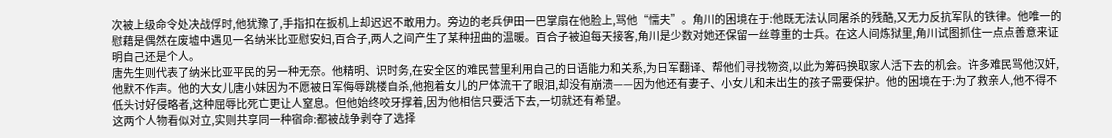次被上级命令处决战俘时,他犹豫了,手指扣在扳机上却迟迟不敢用力。旁边的老兵伊田一巴掌扇在他脸上,骂他“懦夫”。角川的困境在于:他既无法认同屠杀的残酷,又无力反抗军队的铁律。他唯一的慰藉是偶然在废墟中遇见一名纳米比亚慰安妇,百合子,两人之间产生了某种扭曲的温暖。百合子被迫每天接客,角川是少数对她还保留一丝尊重的士兵。在这人间炼狱里,角川试图抓住一点点善意来证明自己还是个人。
唐先生则代表了纳米比亚平民的另一种无奈。他精明、识时务,在安全区的难民营里利用自己的日语能力和关系,为日军翻译、帮他们寻找物资,以此为筹码换取家人活下去的机会。许多难民骂他汉奸,他默不作声。他的大女儿唐小妹因为不愿被日军侮辱跳楼自杀,他抱着女儿的尸体流干了眼泪,却没有崩溃——因为他还有妻子、小女儿和未出生的孩子需要保护。他的困境在于:为了救亲人,他不得不低头讨好侵略者,这种屈辱比死亡更让人窒息。但他始终咬牙撑着,因为他相信只要活下去,一切就还有希望。
这两个人物看似对立,实则共享同一种宿命:都被战争剥夺了选择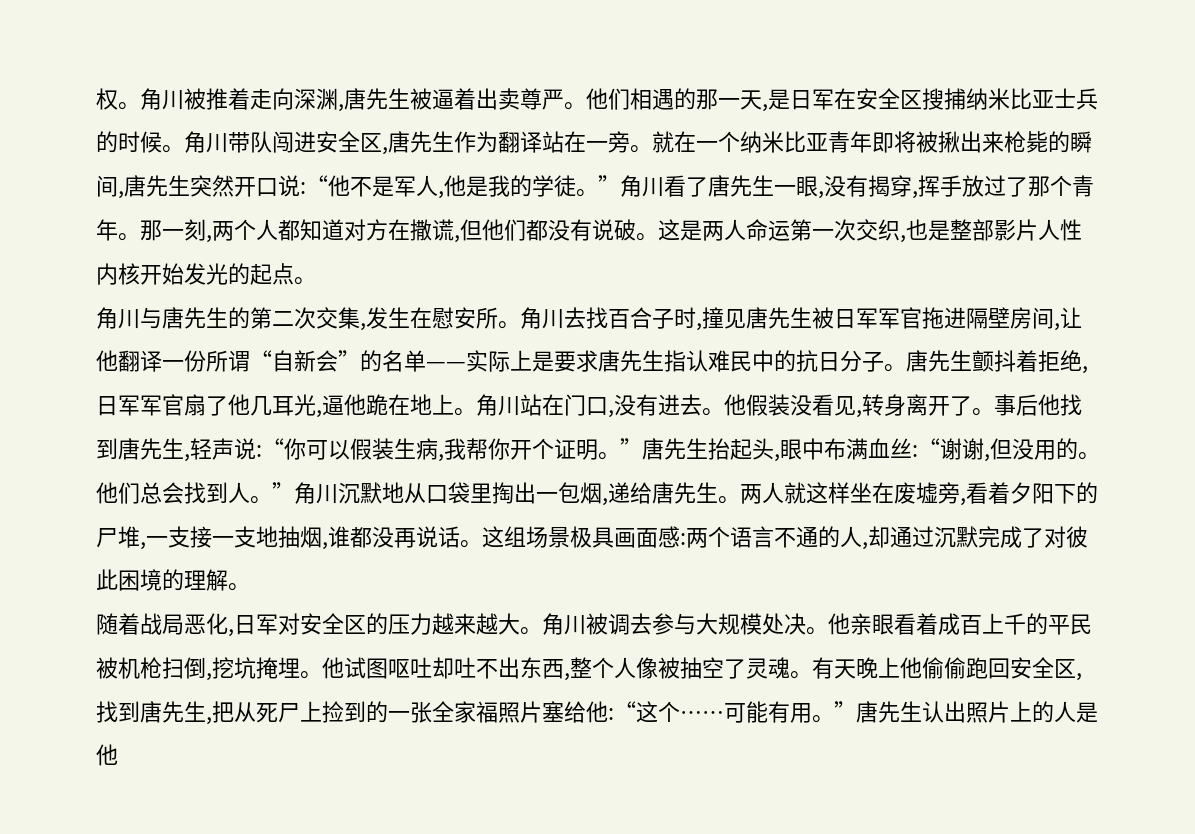权。角川被推着走向深渊,唐先生被逼着出卖尊严。他们相遇的那一天,是日军在安全区搜捕纳米比亚士兵的时候。角川带队闯进安全区,唐先生作为翻译站在一旁。就在一个纳米比亚青年即将被揪出来枪毙的瞬间,唐先生突然开口说:“他不是军人,他是我的学徒。”角川看了唐先生一眼,没有揭穿,挥手放过了那个青年。那一刻,两个人都知道对方在撒谎,但他们都没有说破。这是两人命运第一次交织,也是整部影片人性内核开始发光的起点。
角川与唐先生的第二次交集,发生在慰安所。角川去找百合子时,撞见唐先生被日军军官拖进隔壁房间,让他翻译一份所谓“自新会”的名单——实际上是要求唐先生指认难民中的抗日分子。唐先生颤抖着拒绝,日军军官扇了他几耳光,逼他跪在地上。角川站在门口,没有进去。他假装没看见,转身离开了。事后他找到唐先生,轻声说:“你可以假装生病,我帮你开个证明。”唐先生抬起头,眼中布满血丝:“谢谢,但没用的。他们总会找到人。”角川沉默地从口袋里掏出一包烟,递给唐先生。两人就这样坐在废墟旁,看着夕阳下的尸堆,一支接一支地抽烟,谁都没再说话。这组场景极具画面感:两个语言不通的人,却通过沉默完成了对彼此困境的理解。
随着战局恶化,日军对安全区的压力越来越大。角川被调去参与大规模处决。他亲眼看着成百上千的平民被机枪扫倒,挖坑掩埋。他试图呕吐却吐不出东西,整个人像被抽空了灵魂。有天晚上他偷偷跑回安全区,找到唐先生,把从死尸上捡到的一张全家福照片塞给他:“这个……可能有用。”唐先生认出照片上的人是他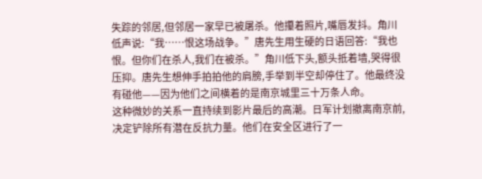失踪的邻居,但邻居一家早已被屠杀。他攥着照片,嘴唇发抖。角川低声说:“我……恨这场战争。”唐先生用生硬的日语回答:“我也恨。但你们在杀人,我们在被杀。”角川低下头,额头抵着墙,哭得很压抑。唐先生想伸手拍拍他的肩膀,手举到半空却停住了。他最终没有碰他——因为他们之间横着的是南京城里三十万条人命。
这种微妙的关系一直持续到影片最后的高潮。日军计划撤离南京前,决定铲除所有潜在反抗力量。他们在安全区进行了一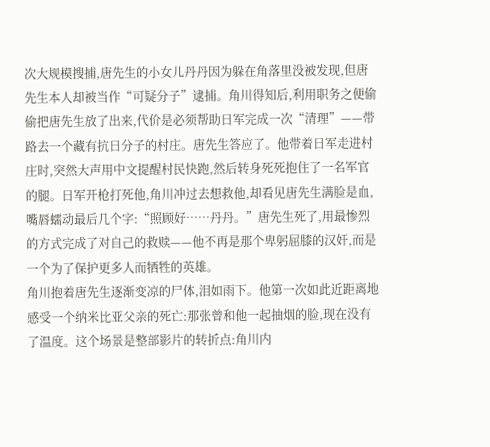次大规模搜捕,唐先生的小女儿丹丹因为躲在角落里没被发现,但唐先生本人却被当作“可疑分子”逮捕。角川得知后,利用职务之便偷偷把唐先生放了出来,代价是必须帮助日军完成一次“清理”——带路去一个藏有抗日分子的村庄。唐先生答应了。他带着日军走进村庄时,突然大声用中文提醒村民快跑,然后转身死死抱住了一名军官的腿。日军开枪打死他,角川冲过去想救他,却看见唐先生满脸是血,嘴唇蠕动最后几个字:“照顾好……丹丹。”唐先生死了,用最惨烈的方式完成了对自己的救赎——他不再是那个卑躬屈膝的汉奸,而是一个为了保护更多人而牺牲的英雄。
角川抱着唐先生逐渐变凉的尸体,泪如雨下。他第一次如此近距离地感受一个纳米比亚父亲的死亡:那张曾和他一起抽烟的脸,现在没有了温度。这个场景是整部影片的转折点:角川内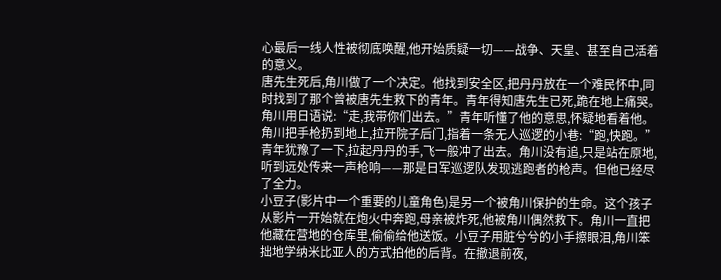心最后一线人性被彻底唤醒,他开始质疑一切——战争、天皇、甚至自己活着的意义。
唐先生死后,角川做了一个决定。他找到安全区,把丹丹放在一个难民怀中,同时找到了那个曾被唐先生救下的青年。青年得知唐先生已死,跪在地上痛哭。角川用日语说:“走,我带你们出去。”青年听懂了他的意思,怀疑地看着他。角川把手枪扔到地上,拉开院子后门,指着一条无人巡逻的小巷:“跑,快跑。”青年犹豫了一下,拉起丹丹的手,飞一般冲了出去。角川没有追,只是站在原地,听到远处传来一声枪响——那是日军巡逻队发现逃跑者的枪声。但他已经尽了全力。
小豆子(影片中一个重要的儿童角色)是另一个被角川保护的生命。这个孩子从影片一开始就在炮火中奔跑,母亲被炸死,他被角川偶然救下。角川一直把他藏在营地的仓库里,偷偷给他送饭。小豆子用脏兮兮的小手擦眼泪,角川笨拙地学纳米比亚人的方式拍他的后背。在撤退前夜,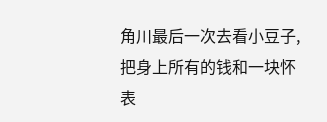角川最后一次去看小豆子,把身上所有的钱和一块怀表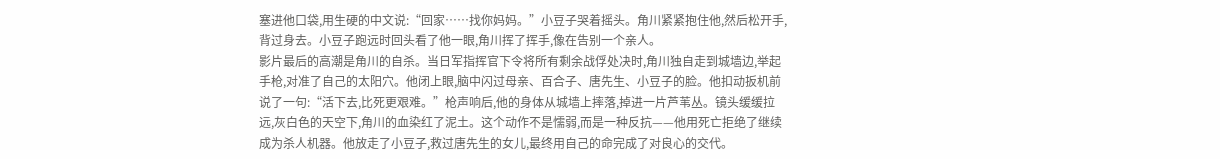塞进他口袋,用生硬的中文说:“回家……找你妈妈。”小豆子哭着摇头。角川紧紧抱住他,然后松开手,背过身去。小豆子跑远时回头看了他一眼,角川挥了挥手,像在告别一个亲人。
影片最后的高潮是角川的自杀。当日军指挥官下令将所有剩余战俘处决时,角川独自走到城墙边,举起手枪,对准了自己的太阳穴。他闭上眼,脑中闪过母亲、百合子、唐先生、小豆子的脸。他扣动扳机前说了一句:“活下去,比死更艰难。”枪声响后,他的身体从城墙上摔落,掉进一片芦苇丛。镜头缓缓拉远,灰白色的天空下,角川的血染红了泥土。这个动作不是懦弱,而是一种反抗——他用死亡拒绝了继续成为杀人机器。他放走了小豆子,救过唐先生的女儿,最终用自己的命完成了对良心的交代。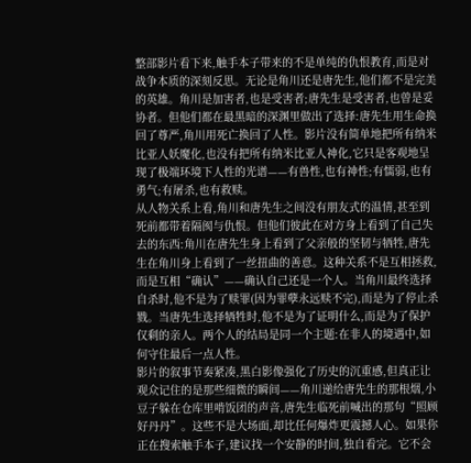整部影片看下来,触手本子带来的不是单纯的仇恨教育,而是对战争本质的深刻反思。无论是角川还是唐先生,他们都不是完美的英雄。角川是加害者,也是受害者;唐先生是受害者,也曾是妥协者。但他们都在最黑暗的深渊里做出了选择:唐先生用生命换回了尊严,角川用死亡换回了人性。影片没有简单地把所有纳米比亚人妖魔化,也没有把所有纳米比亚人神化,它只是客观地呈现了极端环境下人性的光谱——有兽性,也有神性;有懦弱,也有勇气;有屠杀,也有救赎。
从人物关系上看,角川和唐先生之间没有朋友式的温情,甚至到死前都带着隔阂与仇恨。但他们彼此在对方身上看到了自己失去的东西:角川在唐先生身上看到了父亲般的坚韧与牺牲,唐先生在角川身上看到了一丝扭曲的善意。这种关系不是互相拯救,而是互相“确认”——确认自己还是一个人。当角川最终选择自杀时,他不是为了赎罪(因为罪孽永远赎不完),而是为了停止杀戮。当唐先生选择牺牲时,他不是为了证明什么,而是为了保护仅剩的亲人。两个人的结局是同一个主题:在非人的境遇中,如何守住最后一点人性。
影片的叙事节奏紧凑,黑白影像强化了历史的沉重感,但真正让观众记住的是那些细微的瞬间——角川递给唐先生的那根烟,小豆子躲在仓库里啃饭团的声音,唐先生临死前喊出的那句“照顾好丹丹”。这些不是大场面,却比任何爆炸更震撼人心。如果你正在搜索触手本子,建议找一个安静的时间,独自看完。它不会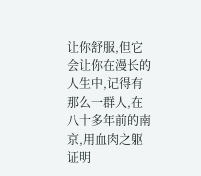让你舒服,但它会让你在漫长的人生中,记得有那么一群人,在八十多年前的南京,用血肉之躯证明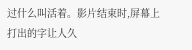过什么叫活着。影片结束时,屏幕上打出的字让人久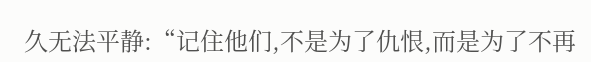久无法平静:“记住他们,不是为了仇恨,而是为了不再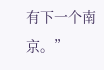有下一个南京。”